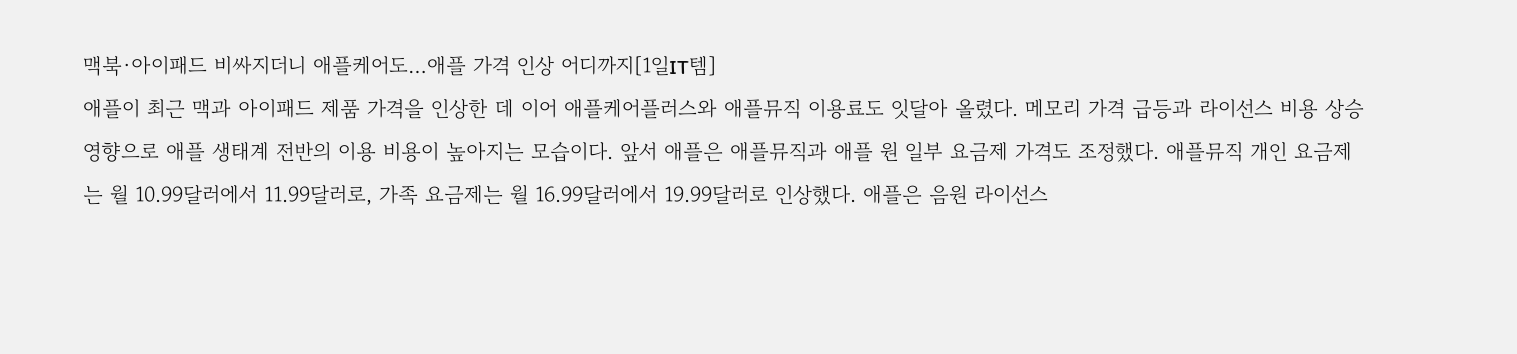맥북·아이패드 비싸지더니 애플케어도…애플 가격 인상 어디까지[1일IT템]
애플이 최근 맥과 아이패드 제품 가격을 인상한 데 이어 애플케어플러스와 애플뮤직 이용료도 잇달아 올렸다. 메모리 가격 급등과 라이선스 비용 상승 영향으로 애플 생태계 전반의 이용 비용이 높아지는 모습이다. 앞서 애플은 애플뮤직과 애플 원 일부 요금제 가격도 조정했다. 애플뮤직 개인 요금제는 월 10.99달러에서 11.99달러로, 가족 요금제는 월 16.99달러에서 19.99달러로 인상했다. 애플은 음원 라이선스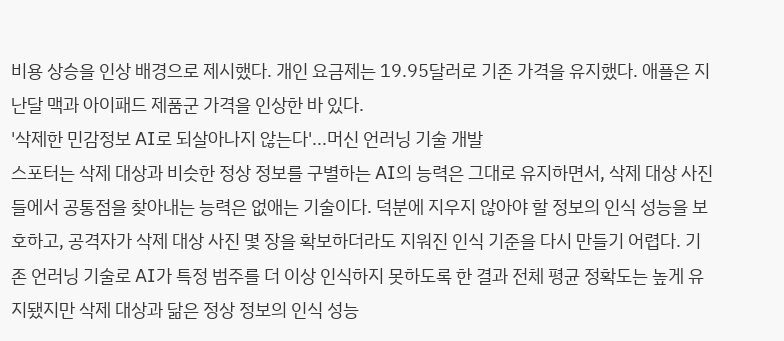비용 상승을 인상 배경으로 제시했다. 개인 요금제는 19.95달러로 기존 가격을 유지했다. 애플은 지난달 맥과 아이패드 제품군 가격을 인상한 바 있다.
'삭제한 민감정보 AI로 되살아나지 않는다'...머신 언러닝 기술 개발
스포터는 삭제 대상과 비슷한 정상 정보를 구별하는 AI의 능력은 그대로 유지하면서, 삭제 대상 사진들에서 공통점을 찾아내는 능력은 없애는 기술이다. 덕분에 지우지 않아야 할 정보의 인식 성능을 보호하고, 공격자가 삭제 대상 사진 몇 장을 확보하더라도 지워진 인식 기준을 다시 만들기 어렵다. 기존 언러닝 기술로 AI가 특정 범주를 더 이상 인식하지 못하도록 한 결과 전체 평균 정확도는 높게 유지됐지만 삭제 대상과 닮은 정상 정보의 인식 성능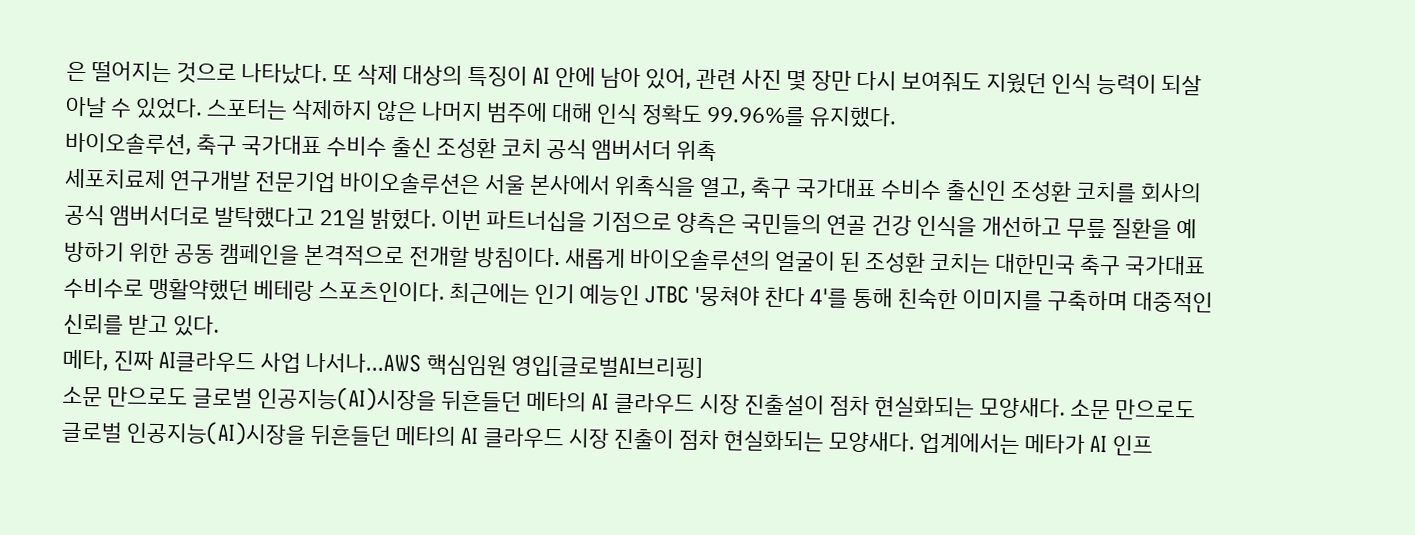은 떨어지는 것으로 나타났다. 또 삭제 대상의 특징이 AI 안에 남아 있어, 관련 사진 몇 장만 다시 보여줘도 지웠던 인식 능력이 되살아날 수 있었다. 스포터는 삭제하지 않은 나머지 범주에 대해 인식 정확도 99.96%를 유지했다.
바이오솔루션, 축구 국가대표 수비수 출신 조성환 코치 공식 앰버서더 위촉
세포치료제 연구개발 전문기업 바이오솔루션은 서울 본사에서 위촉식을 열고, 축구 국가대표 수비수 출신인 조성환 코치를 회사의 공식 앰버서더로 발탁했다고 21일 밝혔다. 이번 파트너십을 기점으로 양측은 국민들의 연골 건강 인식을 개선하고 무릎 질환을 예방하기 위한 공동 캠페인을 본격적으로 전개할 방침이다. 새롭게 바이오솔루션의 얼굴이 된 조성환 코치는 대한민국 축구 국가대표 수비수로 맹활약했던 베테랑 스포츠인이다. 최근에는 인기 예능인 JTBC '뭉쳐야 찬다 4'를 통해 친숙한 이미지를 구축하며 대중적인 신뢰를 받고 있다.
메타, 진짜 AI클라우드 사업 나서나...AWS 핵심임원 영입[글로벌AI브리핑]
소문 만으로도 글로벌 인공지능(AI)시장을 뒤흔들던 메타의 AI 클라우드 시장 진출설이 점차 현실화되는 모양새다. 소문 만으로도 글로벌 인공지능(AI)시장을 뒤흔들던 메타의 AI 클라우드 시장 진출이 점차 현실화되는 모양새다. 업계에서는 메타가 AI 인프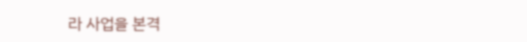라 사업을 본격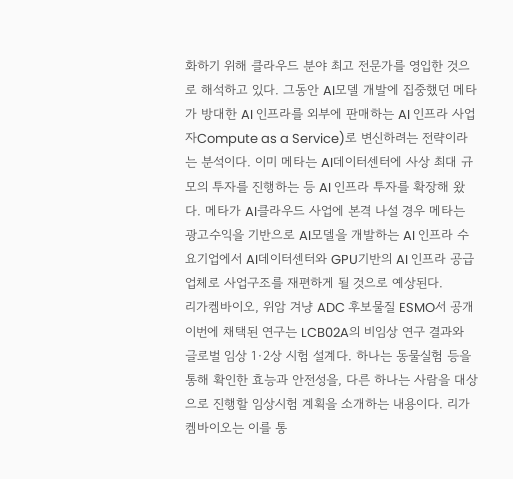화하기 위해 클라우드 분야 최고 전문가를 영입한 것으로 해석하고 있다. 그동안 AI모델 개발에 집중했던 메타가 방대한 AI 인프라를 외부에 판매하는 AI 인프라 사업자Compute as a Service)로 변신하려는 전략이라는 분석이다. 이미 메타는 AI데이터센터에 사상 최대 규모의 투자를 진행하는 등 AI 인프라 투자를 확장해 왔다. 메타가 AI클라우드 사업에 본격 나설 경우 메타는 광고수익을 기반으로 AI모델을 개발하는 AI 인프라 수요기업에서 AI데이터센터와 GPU기반의 AI 인프라 공급업체로 사업구조를 재편하게 될 것으로 예상된다.
리가켐바이오, 위암 겨냥 ADC 후보물질 ESMO서 공개
이번에 채택된 연구는 LCB02A의 비임상 연구 결과와 글로벌 임상 1·2상 시험 설계다. 하나는 동물실험 등을 통해 확인한 효능과 안전성을, 다른 하나는 사람을 대상으로 진행할 임상시험 계획을 소개하는 내용이다. 리가켐바이오는 이를 통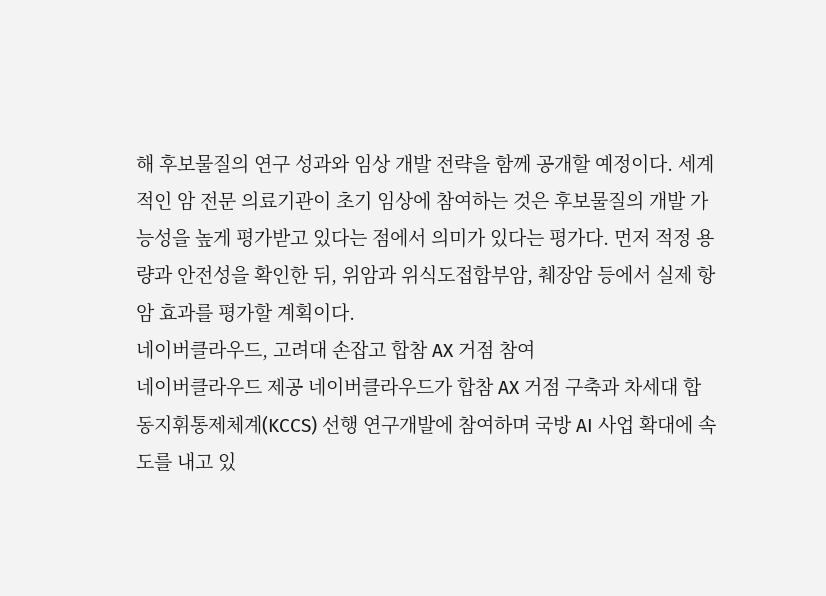해 후보물질의 연구 성과와 임상 개발 전략을 함께 공개할 예정이다. 세계적인 암 전문 의료기관이 초기 임상에 참여하는 것은 후보물질의 개발 가능성을 높게 평가받고 있다는 점에서 의미가 있다는 평가다. 먼저 적정 용량과 안전성을 확인한 뒤, 위암과 위식도접합부암, 췌장암 등에서 실제 항암 효과를 평가할 계획이다.
네이버클라우드, 고려대 손잡고 합참 AX 거점 참여
네이버클라우드 제공 네이버클라우드가 합참 AX 거점 구축과 차세대 합동지휘통제체계(KCCS) 선행 연구개발에 참여하며 국방 AI 사업 확대에 속도를 내고 있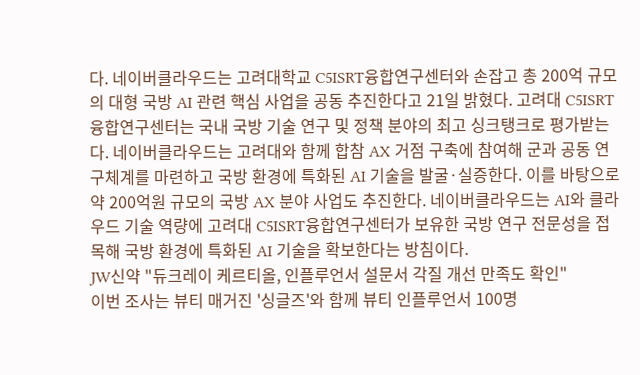다. 네이버클라우드는 고려대학교 C5ISRT융합연구센터와 손잡고 총 200억 규모의 대형 국방 AI 관련 핵심 사업을 공동 추진한다고 21일 밝혔다. 고려대 C5ISRT융합연구센터는 국내 국방 기술 연구 및 정책 분야의 최고 싱크탱크로 평가받는다. 네이버클라우드는 고려대와 함께 합참 AX 거점 구축에 참여해 군과 공동 연구체계를 마련하고 국방 환경에 특화된 AI 기술을 발굴·실증한다. 이를 바탕으로 약 200억원 규모의 국방 AX 분야 사업도 추진한다. 네이버클라우드는 AI와 클라우드 기술 역량에 고려대 C5ISRT융합연구센터가 보유한 국방 연구 전문성을 접목해 국방 환경에 특화된 AI 기술을 확보한다는 방침이다.
JW신약 "듀크레이 케르티올, 인플루언서 설문서 각질 개선 만족도 확인"
이번 조사는 뷰티 매거진 '싱글즈'와 함께 뷰티 인플루언서 100명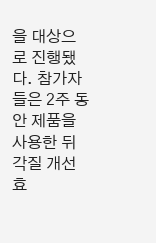을 대상으로 진행됐다. 참가자들은 2주 동안 제품을 사용한 뒤 각질 개선 효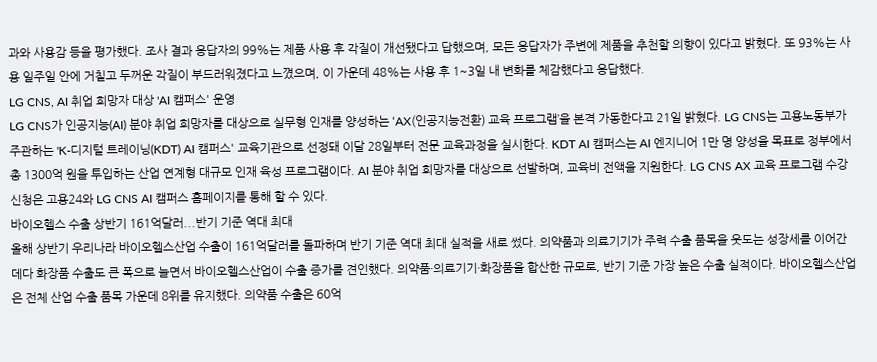과와 사용감 등을 평가했다. 조사 결과 응답자의 99%는 제품 사용 후 각질이 개선됐다고 답했으며, 모든 응답자가 주변에 제품을 추천할 의향이 있다고 밝혔다. 또 93%는 사용 일주일 안에 거칠고 두꺼운 각질이 부드러워졌다고 느꼈으며, 이 가운데 48%는 사용 후 1~3일 내 변화를 체감했다고 응답했다.
LG CNS, AI 취업 희망자 대상 'AI 캠퍼스' 운영
LG CNS가 인공지능(AI) 분야 취업 희망자를 대상으로 실무형 인재를 양성하는 ‘AX(인공지능전환) 교육 프로그램’을 본격 가동한다고 21일 밝혔다. LG CNS는 고용노동부가 주관하는 'K-디지털 트레이닝(KDT) AI 캠퍼스' 교육기관으로 선정돼 이달 28일부터 전문 교육과정을 실시한다. KDT AI 캠퍼스는 AI 엔지니어 1만 명 양성을 목표로 정부에서 총 1300억 원을 투입하는 산업 연계형 대규모 인재 육성 프로그램이다. AI 분야 취업 희망자를 대상으로 선발하며, 교육비 전액을 지원한다. LG CNS AX 교육 프로그램 수강신청은 고용24와 LG CNS AI 캠퍼스 홈페이지를 통해 할 수 있다.
바이오헬스 수출 상반기 161억달러...반기 기준 역대 최대
올해 상반기 우리나라 바이오헬스산업 수출이 161억달러를 돌파하며 반기 기준 역대 최대 실적을 새로 썼다. 의약품과 의료기기가 주력 수출 품목을 웃도는 성장세를 이어간 데다 화장품 수출도 큰 폭으로 늘면서 바이오헬스산업이 수출 증가를 견인했다. 의약품·의료기기·화장품을 합산한 규모로, 반기 기준 가장 높은 수출 실적이다. 바이오헬스산업은 전체 산업 수출 품목 가운데 8위를 유지했다. 의약품 수출은 60억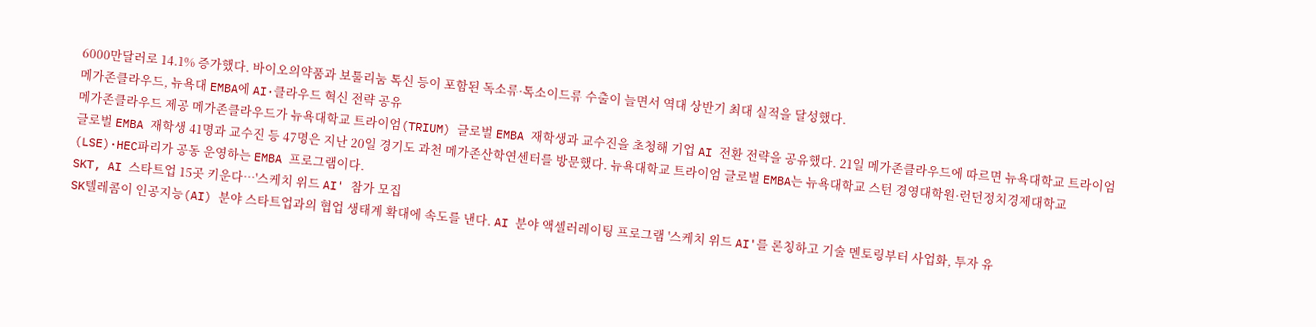6000만달러로 14.1% 증가했다. 바이오의약품과 보툴리눔 톡신 등이 포함된 독소류·톡소이드류 수출이 늘면서 역대 상반기 최대 실적을 달성했다.
메가존클라우드, 뉴욕대 EMBA에 AI·클라우드 혁신 전략 공유
메가존클라우드 제공 메가존클라우드가 뉴욕대학교 트라이엄(TRIUM) 글로벌 EMBA 재학생과 교수진을 초청해 기업 AI 전환 전략을 공유했다. 21일 메가존클라우드에 따르면 뉴욕대학교 트라이엄 글로벌 EMBA 재학생 41명과 교수진 등 47명은 지난 20일 경기도 과천 메가존산학연센터를 방문했다. 뉴욕대학교 트라이엄 글로벌 EMBA는 뉴욕대학교 스턴 경영대학원·런던정치경제대학교(LSE)·HEC파리가 공동 운영하는 EMBA 프로그램이다.
SKT, AI 스타트업 15곳 키운다…'스케치 위드 AI' 참가 모집
SK텔레콤이 인공지능(AI) 분야 스타트업과의 협업 생태계 확대에 속도를 낸다. AI 분야 액셀러레이팅 프로그램 '스케치 위드 AI'를 론칭하고 기술 멘토링부터 사업화, 투자 유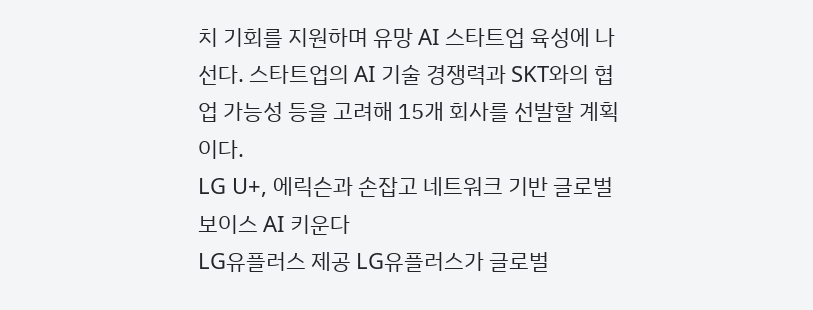치 기회를 지원하며 유망 AI 스타트업 육성에 나선다. 스타트업의 AI 기술 경쟁력과 SKT와의 협업 가능성 등을 고려해 15개 회사를 선발할 계획이다.
LG U+, 에릭슨과 손잡고 네트워크 기반 글로벌 보이스 AI 키운다
LG유플러스 제공 LG유플러스가 글로벌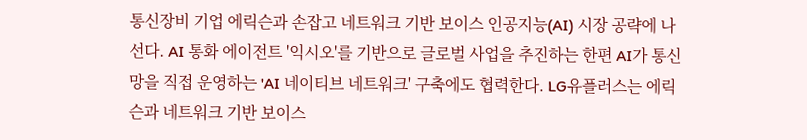통신장비 기업 에릭슨과 손잡고 네트워크 기반 보이스 인공지능(AI) 시장 공략에 나선다. AI 통화 에이전트 '익시오'를 기반으로 글로벌 사업을 추진하는 한편 AI가 통신망을 직접 운영하는 'AI 네이티브 네트워크' 구축에도 협력한다. LG유플러스는 에릭슨과 네트워크 기반 보이스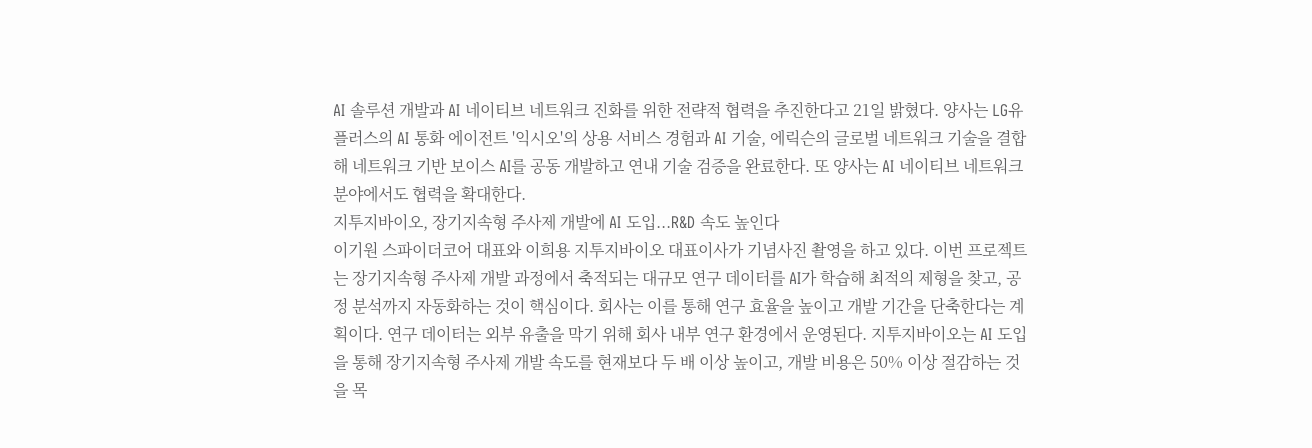AI 솔루션 개발과 AI 네이티브 네트워크 진화를 위한 전략적 협력을 추진한다고 21일 밝혔다. 양사는 LG유플러스의 AI 통화 에이전트 '익시오'의 상용 서비스 경험과 AI 기술, 에릭슨의 글로벌 네트워크 기술을 결합해 네트워크 기반 보이스 AI를 공동 개발하고 연내 기술 검증을 완료한다. 또 양사는 AI 네이티브 네트워크 분야에서도 협력을 확대한다.
지투지바이오, 장기지속형 주사제 개발에 AI 도입...R&D 속도 높인다
이기원 스파이더코어 대표와 이희용 지투지바이오 대표이사가 기념사진 촬영을 하고 있다. 이번 프로젝트는 장기지속형 주사제 개발 과정에서 축적되는 대규모 연구 데이터를 AI가 학습해 최적의 제형을 찾고, 공정 분석까지 자동화하는 것이 핵심이다. 회사는 이를 통해 연구 효율을 높이고 개발 기간을 단축한다는 계획이다. 연구 데이터는 외부 유출을 막기 위해 회사 내부 연구 환경에서 운영된다. 지투지바이오는 AI 도입을 통해 장기지속형 주사제 개발 속도를 현재보다 두 배 이상 높이고, 개발 비용은 50% 이상 절감하는 것을 목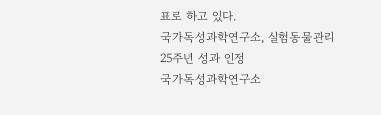표로 하고 있다.
국가독성과학연구소, 실험동물관리 25주년 성과 인정
국가독성과학연구소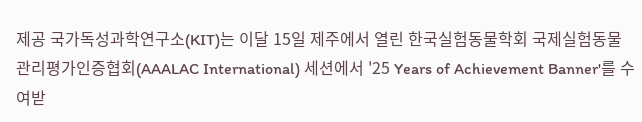제공 국가독성과학연구소(KIT)는 이달 15일 제주에서 열린 한국실험동물학회 국제실험동물관리평가인증협회(AAALAC International) 세션에서 '25 Years of Achievement Banner'를 수여받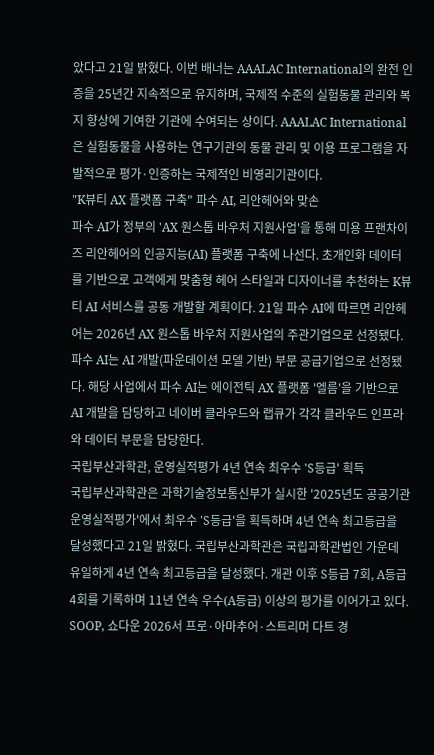았다고 21일 밝혔다. 이번 배너는 AAALAC International의 완전 인증을 25년간 지속적으로 유지하며, 국제적 수준의 실험동물 관리와 복지 향상에 기여한 기관에 수여되는 상이다. AAALAC International은 실험동물을 사용하는 연구기관의 동물 관리 및 이용 프로그램을 자발적으로 평가·인증하는 국제적인 비영리기관이다.
"K뷰티 AX 플랫폼 구축" 파수 AI, 리안헤어와 맞손
파수 AI가 정부의 'AX 원스톱 바우처 지원사업'을 통해 미용 프랜차이즈 리안헤어의 인공지능(AI) 플랫폼 구축에 나선다. 초개인화 데이터를 기반으로 고객에게 맞춤형 헤어 스타일과 디자이너를 추천하는 K뷰티 AI 서비스를 공동 개발할 계획이다. 21일 파수 AI에 따르면 리안헤어는 2026년 AX 원스톱 바우처 지원사업의 주관기업으로 선정됐다. 파수 AI는 AI 개발(파운데이션 모델 기반) 부문 공급기업으로 선정됐다. 해당 사업에서 파수 AI는 에이전틱 AX 플랫폼 '엘름'을 기반으로 AI 개발을 담당하고 네이버 클라우드와 랩큐가 각각 클라우드 인프라와 데이터 부문을 담당한다.
국립부산과학관, 운영실적평가 4년 연속 최우수 'S등급' 획득
국립부산과학관은 과학기술정보통신부가 실시한 '2025년도 공공기관 운영실적평가'에서 최우수 'S등급'을 획득하며 4년 연속 최고등급을 달성했다고 21일 밝혔다. 국립부산과학관은 국립과학관법인 가운데 유일하게 4년 연속 최고등급을 달성했다. 개관 이후 S등급 7회, A등급 4회를 기록하며 11년 연속 우수(A등급) 이상의 평가를 이어가고 있다.
SOOP, 쇼다운 2026서 프로·아마추어·스트리머 다트 경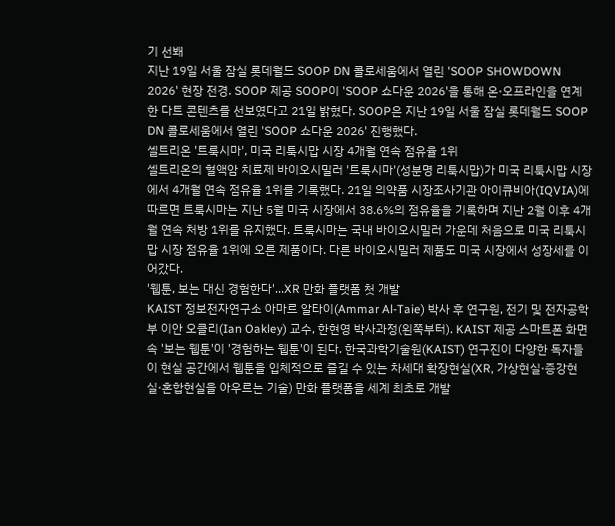기 선봬
지난 19일 서울 잠실 롯데월드 SOOP DN 콜로세움에서 열린 'SOOP SHOWDOWN 2026' 현장 전경. SOOP 제공 SOOP이 'SOOP 쇼다운 2026'을 통해 온·오프라인을 연계한 다트 콘텐츠를 선보였다고 21일 밝혔다. SOOP은 지난 19일 서울 잠실 롯데월드 SOOP DN 콜로세움에서 열린 'SOOP 쇼다운 2026' 진행했다.
셀트리온 '트룩시마', 미국 리툭시맙 시장 4개월 연속 점유율 1위
셀트리온의 혈액암 치료제 바이오시밀러 '트룩시마'(성분명 리툭시맙)가 미국 리툭시맙 시장에서 4개월 연속 점유율 1위를 기록했다. 21일 의약품 시장조사기관 아이큐비아(IQVIA)에 따르면 트룩시마는 지난 5월 미국 시장에서 38.6%의 점유율을 기록하며 지난 2월 이후 4개월 연속 처방 1위를 유지했다. 트룩시마는 국내 바이오시밀러 가운데 처음으로 미국 리툭시맙 시장 점유율 1위에 오른 제품이다. 다른 바이오시밀러 제품도 미국 시장에서 성장세를 이어갔다.
'웹툰, 보는 대신 경험한다'...XR 만화 플랫폼 첫 개발
KAIST 정보전자연구소 아마르 알타이(Ammar Al-Taie) 박사 후 연구원, 전기 및 전자공학부 이안 오클리(Ian Oakley) 교수, 한현영 박사과정(왼쪽부터). KAIST 제공 스마트폰 화면 속 '보는 웹툰'이 '경험하는 웹툰'이 된다. 한국과학기술원(KAIST) 연구진이 다양한 독자들이 현실 공간에서 웹툰을 입체적으로 즐길 수 있는 차세대 확장현실(XR, 가상현실·증강현실·혼합현실을 아우르는 기술) 만화 플랫폼을 세계 최초로 개발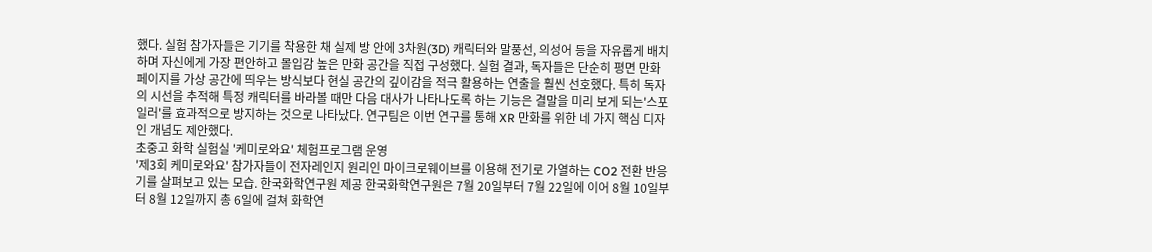했다. 실험 참가자들은 기기를 착용한 채 실제 방 안에 3차원(3D) 캐릭터와 말풍선, 의성어 등을 자유롭게 배치하며 자신에게 가장 편안하고 몰입감 높은 만화 공간을 직접 구성했다. 실험 결과, 독자들은 단순히 평면 만화 페이지를 가상 공간에 띄우는 방식보다 현실 공간의 깊이감을 적극 활용하는 연출을 훨씬 선호했다. 특히 독자의 시선을 추적해 특정 캐릭터를 바라볼 때만 다음 대사가 나타나도록 하는 기능은 결말을 미리 보게 되는'스포일러'를 효과적으로 방지하는 것으로 나타났다. 연구팀은 이번 연구를 통해 XR 만화를 위한 네 가지 핵심 디자인 개념도 제안했다.
초중고 화학 실험실 '케미로와요' 체험프로그램 운영
'제3회 케미로와요' 참가자들이 전자레인지 원리인 마이크로웨이브를 이용해 전기로 가열하는 CO2 전환 반응기를 살펴보고 있는 모습. 한국화학연구원 제공 한국화학연구원은 7월 20일부터 7월 22일에 이어 8월 10일부터 8월 12일까지 총 6일에 걸쳐 화학연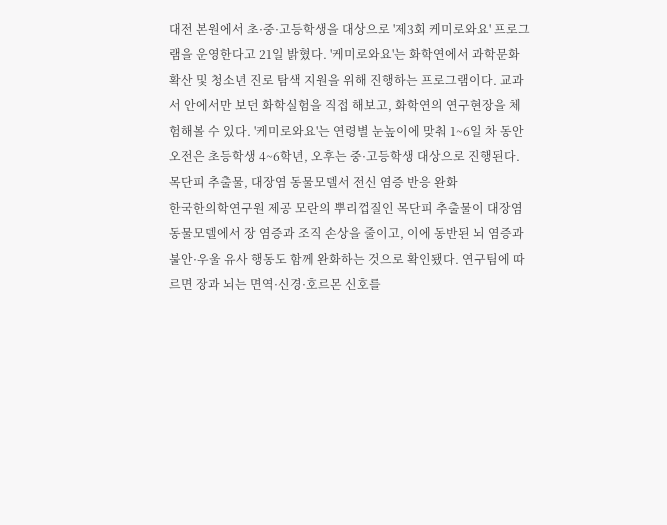대전 본원에서 초·중·고등학생을 대상으로 '제3회 케미로와요' 프로그램을 운영한다고 21일 밝혔다. '케미로와요'는 화학연에서 과학문화 확산 및 청소년 진로 탐색 지원을 위해 진행하는 프로그램이다. 교과서 안에서만 보던 화학실험을 직접 해보고, 화학연의 연구현장을 체험해볼 수 있다. '케미로와요'는 연령별 눈높이에 맞춰 1~6일 차 동안 오전은 초등학생 4~6학년, 오후는 중·고등학생 대상으로 진행된다.
목단피 추출물, 대장염 동물모델서 전신 염증 반응 완화
한국한의학연구원 제공 모란의 뿌리껍질인 목단피 추출물이 대장염 동물모델에서 장 염증과 조직 손상을 줄이고, 이에 동반된 뇌 염증과 불안·우울 유사 행동도 함께 완화하는 것으로 확인됐다. 연구팀에 따르면 장과 뇌는 면역·신경·호르몬 신호를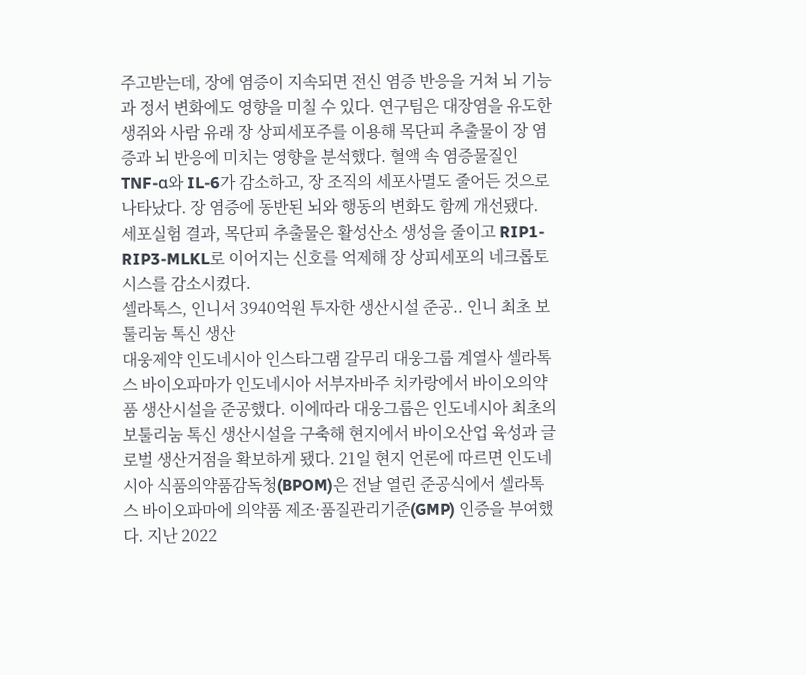주고받는데, 장에 염증이 지속되면 전신 염증 반응을 거쳐 뇌 기능과 정서 변화에도 영향을 미칠 수 있다. 연구팀은 대장염을 유도한 생쥐와 사람 유래 장 상피세포주를 이용해 목단피 추출물이 장 염증과 뇌 반응에 미치는 영향을 분석했다. 혈액 속 염증물질인 TNF-α와 IL-6가 감소하고, 장 조직의 세포사멸도 줄어든 것으로 나타났다. 장 염증에 동반된 뇌와 행동의 변화도 함께 개선됐다. 세포실험 결과, 목단피 추출물은 활성산소 생성을 줄이고 RIP1-RIP3-MLKL로 이어지는 신호를 억제해 장 상피세포의 네크롭토시스를 감소시켰다.
셀라톡스, 인니서 3940억원 투자한 생산시설 준공.. 인니 최초 보툴리눔 톡신 생산
대웅제약 인도네시아 인스타그램 갈무리 대웅그룹 계열사 셀라톡스 바이오파마가 인도네시아 서부자바주 치카랑에서 바이오의약품 생산시설을 준공했다. 이에따라 대웅그룹은 인도네시아 최초의 보툴리눔 톡신 생산시설을 구축해 현지에서 바이오산업 육성과 글로벌 생산거점을 확보하게 됐다. 21일 현지 언론에 따르면 인도네시아 식품의약품감독청(BPOM)은 전날 열린 준공식에서 셀라톡스 바이오파마에 의약품 제조·품질관리기준(GMP) 인증을 부여했다. 지난 2022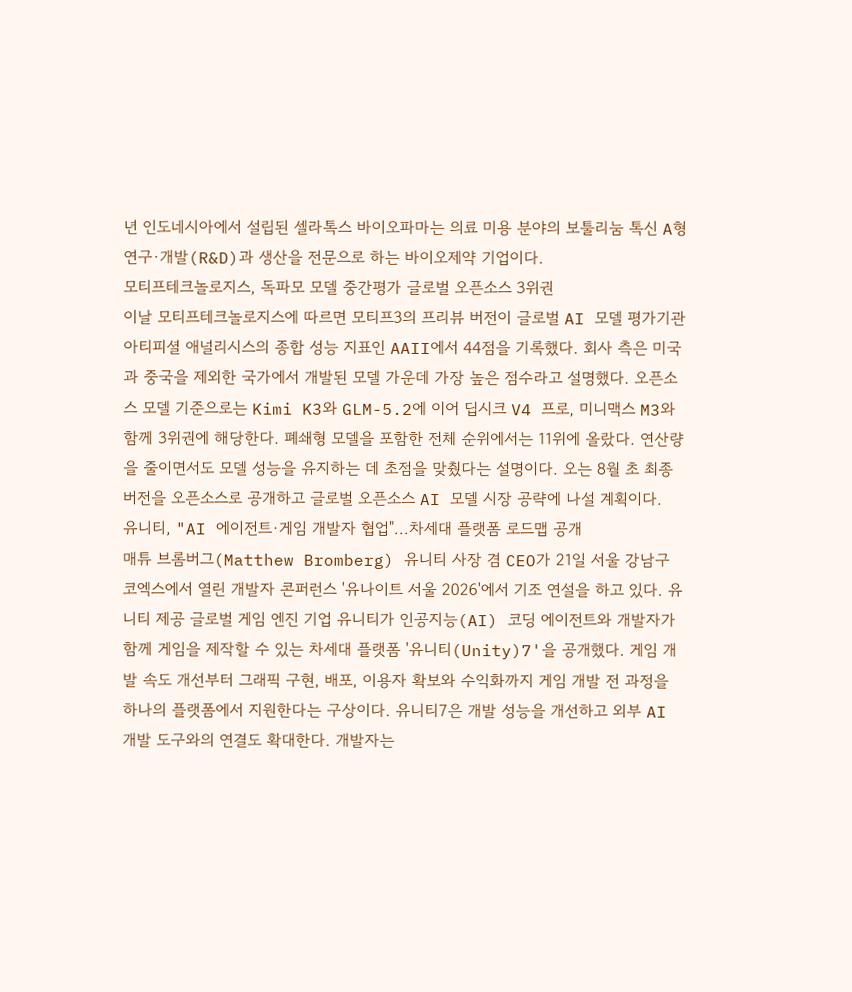년 인도네시아에서 설립된 셀라톡스 바이오파마는 의료 미용 분야의 보툴리눔 톡신 A형 연구·개발(R&D)과 생산을 전문으로 하는 바이오제약 기업이다.
모티프테크놀로지스, 독파모 모델 중간평가 글로벌 오픈소스 3위권
이날 모티프테크놀로지스에 따르면 모티프3의 프리뷰 버전이 글로벌 AI 모델 평가기관 아티피셜 애널리시스의 종합 성능 지표인 AAII에서 44점을 기록했다. 회사 측은 미국과 중국을 제외한 국가에서 개발된 모델 가운데 가장 높은 점수라고 설명했다. 오픈소스 모델 기준으로는 Kimi K3와 GLM-5.2에 이어 딥시크 V4 프로, 미니맥스 M3와 함께 3위권에 해당한다. 폐쇄형 모델을 포함한 전체 순위에서는 11위에 올랐다. 연산량을 줄이면서도 모델 성능을 유지하는 데 초점을 맞췄다는 설명이다. 오는 8월 초 최종 버전을 오픈소스로 공개하고 글로벌 오픈소스 AI 모델 시장 공략에 나설 계획이다.
유니티, "AI 에이전트·게임 개발자 협업"...차세대 플랫폼 로드맵 공개
매튜 브롬버그(Matthew Bromberg) 유니티 사장 겸 CEO가 21일 서울 강남구 코엑스에서 열린 개발자 콘퍼런스 '유나이트 서울 2026'에서 기조 연설을 하고 있다. 유니티 제공 글로벌 게임 엔진 기업 유니티가 인공지능(AI) 코딩 에이전트와 개발자가 함께 게임을 제작할 수 있는 차세대 플랫폼 '유니티(Unity)7'을 공개했다. 게임 개발 속도 개선부터 그래픽 구현, 배포, 이용자 확보와 수익화까지 게임 개발 전 과정을 하나의 플랫폼에서 지원한다는 구상이다. 유니티7은 개발 성능을 개선하고 외부 AI 개발 도구와의 연결도 확대한다. 개발자는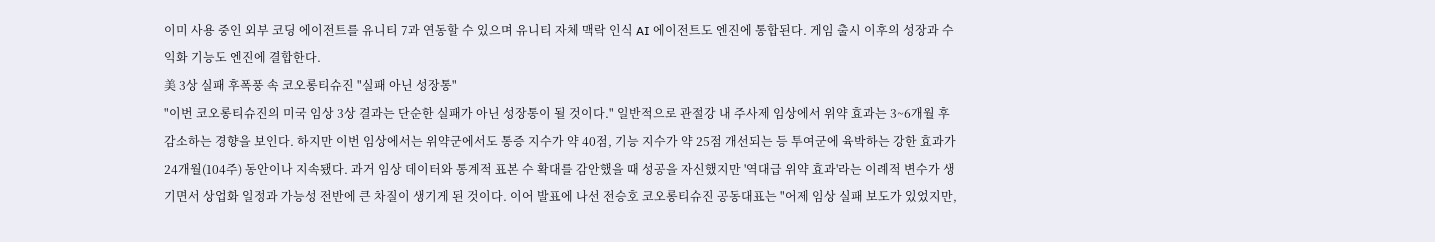이미 사용 중인 외부 코딩 에이전트를 유니티 7과 연동할 수 있으며 유니티 자체 맥락 인식 AI 에이전트도 엔진에 통합된다. 게임 출시 이후의 성장과 수익화 기능도 엔진에 결합한다.
美 3상 실패 후폭풍 속 코오롱티슈진 "실패 아닌 성장통"
"이번 코오롱티슈진의 미국 임상 3상 결과는 단순한 실패가 아닌 성장통이 될 것이다." 일반적으로 관절강 내 주사제 임상에서 위약 효과는 3~6개월 후 감소하는 경향을 보인다. 하지만 이번 임상에서는 위약군에서도 통증 지수가 약 40점, 기능 지수가 약 25점 개선되는 등 투여군에 육박하는 강한 효과가 24개월(104주) 동안이나 지속됐다. 과거 임상 데이터와 통계적 표본 수 확대를 감안했을 때 성공을 자신했지만 '역대급 위약 효과'라는 이례적 변수가 생기면서 상업화 일정과 가능성 전반에 큰 차질이 생기게 된 것이다. 이어 발표에 나선 전승호 코오롱티슈진 공동대표는 "어제 임상 실패 보도가 있었지만,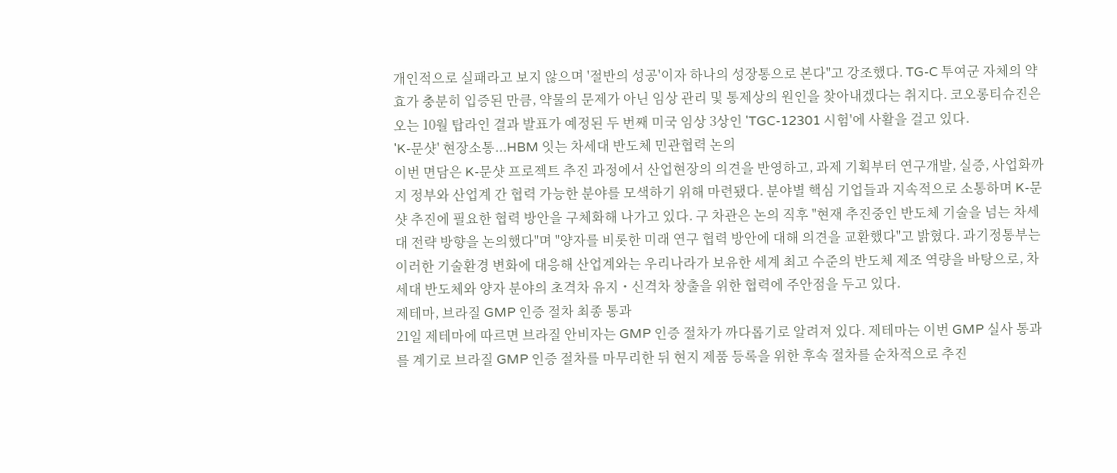개인적으로 실패라고 보지 않으며 '절반의 성공'이자 하나의 성장통으로 본다"고 강조했다. TG-C 투여군 자체의 약효가 충분히 입증된 만큼, 약물의 문제가 아닌 임상 관리 및 통제상의 원인을 찾아내겠다는 취지다. 코오롱티슈진은 오는 10월 탑라인 결과 발표가 예정된 두 번째 미국 임상 3상인 'TGC-12301 시험'에 사활을 걸고 있다.
'K-문샷' 현장소통...HBM 잇는 차세대 반도체 민관협력 논의
이번 면담은 K-문샷 프로젝트 추진 과정에서 산업현장의 의견을 반영하고, 과제 기획부터 연구개발, 실증, 사업화까지 정부와 산업계 간 협력 가능한 분야를 모색하기 위해 마련됐다. 분야별 핵심 기업들과 지속적으로 소통하며 K-문샷 추진에 필요한 협력 방안을 구체화해 나가고 있다. 구 차관은 논의 직후 "현재 추진중인 반도체 기술을 넘는 차세대 전략 방향을 논의했다"며 "양자를 비롯한 미래 연구 협력 방안에 대해 의견을 교환했다"고 밝혔다. 과기정통부는 이러한 기술환경 변화에 대응해 산업계와는 우리나라가 보유한 세계 최고 수준의 반도체 제조 역량을 바탕으로, 차세대 반도체와 양자 분야의 초격차 유지・신격차 창출을 위한 협력에 주안점을 두고 있다.
제테마, 브라질 GMP 인증 절차 최종 통과
21일 제테마에 따르면 브라질 안비자는 GMP 인증 절차가 까다롭기로 알려져 있다. 제테마는 이번 GMP 실사 통과를 계기로 브라질 GMP 인증 절차를 마무리한 뒤 현지 제품 등록을 위한 후속 절차를 순차적으로 추진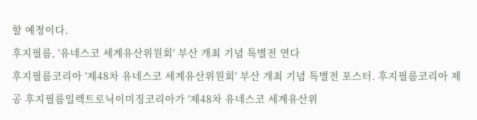할 예정이다.
후지필름, '유네스코 세계유산위원회' 부산 개최 기념 특별전 연다
후지필름코리아 '제48차 유네스코 세계유산위원회' 부산 개최 기념 특별전 포스터. 후지필름코리아 제공 후지필름일렉트로닉이미징코리아가 '제48차 유네스코 세계유산위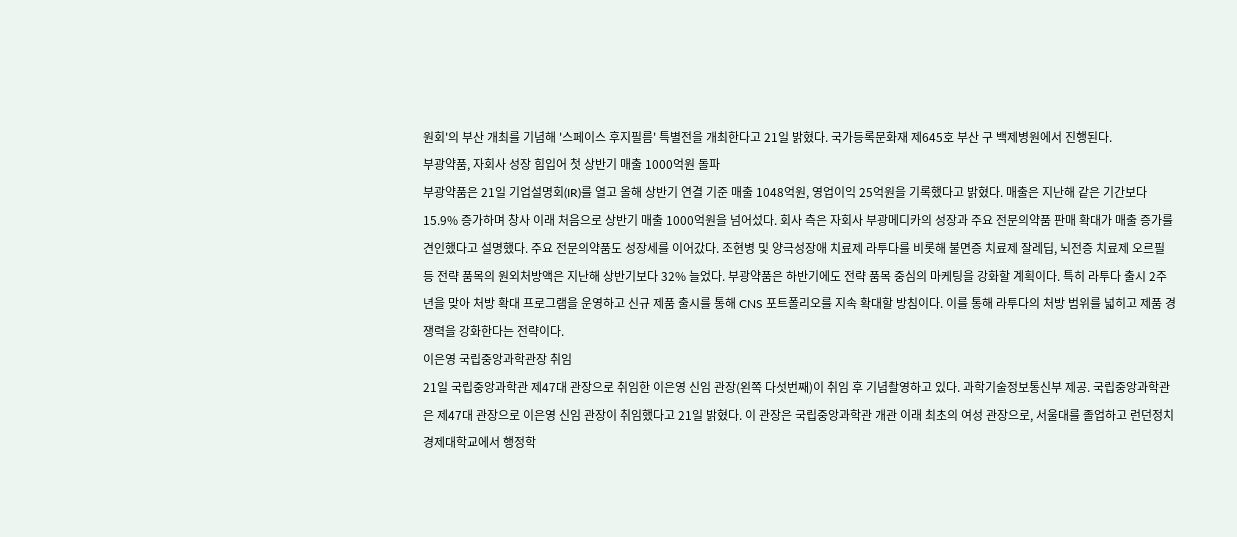원회'의 부산 개최를 기념해 '스페이스 후지필름' 특별전을 개최한다고 21일 밝혔다. 국가등록문화재 제645호 부산 구 백제병원에서 진행된다.
부광약품, 자회사 성장 힘입어 첫 상반기 매출 1000억원 돌파
부광약품은 21일 기업설명회(IR)를 열고 올해 상반기 연결 기준 매출 1048억원, 영업이익 25억원을 기록했다고 밝혔다. 매출은 지난해 같은 기간보다 15.9% 증가하며 창사 이래 처음으로 상반기 매출 1000억원을 넘어섰다. 회사 측은 자회사 부광메디카의 성장과 주요 전문의약품 판매 확대가 매출 증가를 견인했다고 설명했다. 주요 전문의약품도 성장세를 이어갔다. 조현병 및 양극성장애 치료제 라투다를 비롯해 불면증 치료제 잘레딥, 뇌전증 치료제 오르필 등 전략 품목의 원외처방액은 지난해 상반기보다 32% 늘었다. 부광약품은 하반기에도 전략 품목 중심의 마케팅을 강화할 계획이다. 특히 라투다 출시 2주년을 맞아 처방 확대 프로그램을 운영하고 신규 제품 출시를 통해 CNS 포트폴리오를 지속 확대할 방침이다. 이를 통해 라투다의 처방 범위를 넓히고 제품 경쟁력을 강화한다는 전략이다.
이은영 국립중앙과학관장 취임
21일 국립중앙과학관 제47대 관장으로 취임한 이은영 신임 관장(왼쪽 다섯번째)이 취임 후 기념촬영하고 있다. 과학기술정보통신부 제공. 국립중앙과학관은 제47대 관장으로 이은영 신임 관장이 취임했다고 21일 밝혔다. 이 관장은 국립중앙과학관 개관 이래 최초의 여성 관장으로, 서울대를 졸업하고 런던정치경제대학교에서 행정학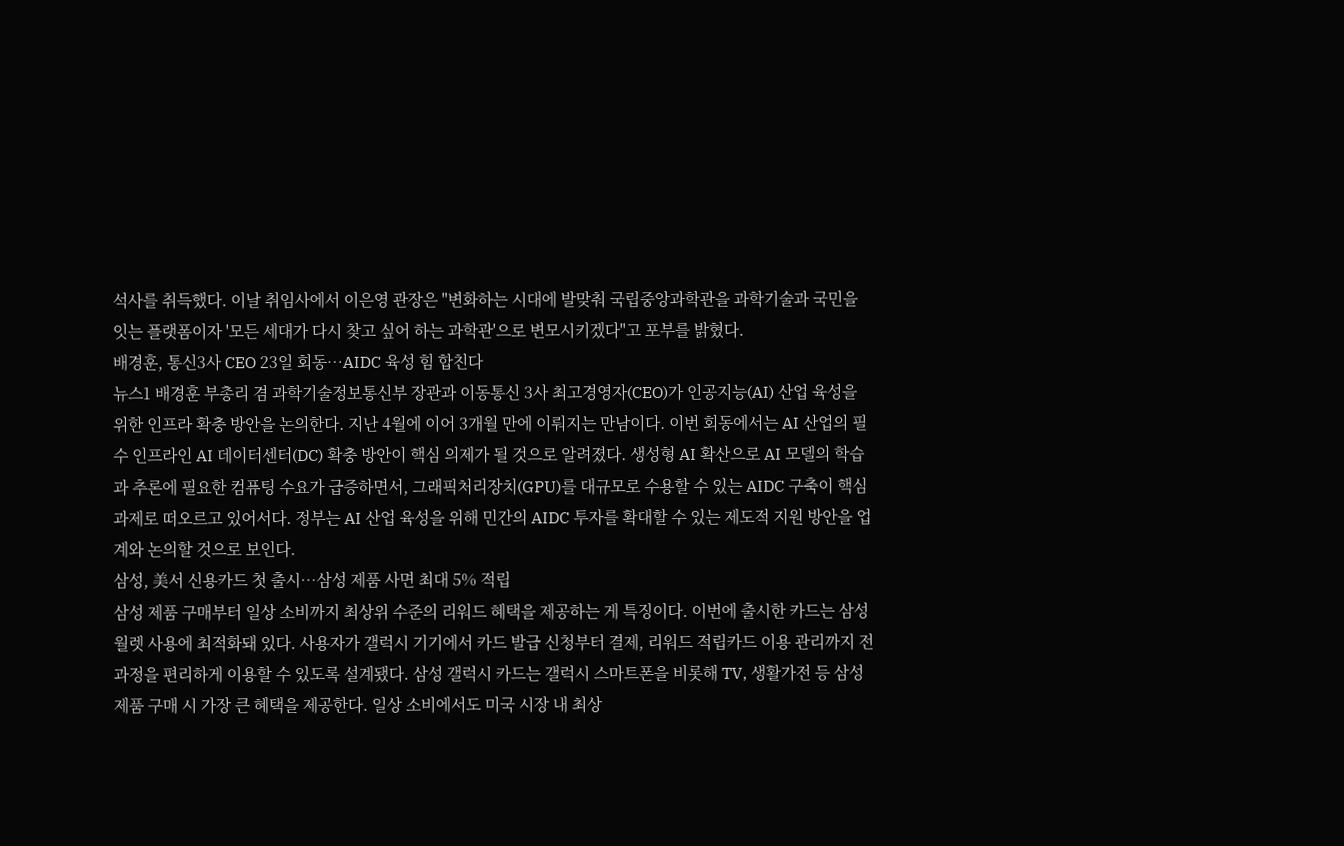석사를 취득했다. 이날 취임사에서 이은영 관장은 "변화하는 시대에 발맞춰 국립중앙과학관을 과학기술과 국민을 잇는 플랫폼이자 '모든 세대가 다시 찾고 싶어 하는 과학관'으로 변모시키겠다"고 포부를 밝혔다.
배경훈, 통신3사 CEO 23일 회동…AIDC 육성 힘 합친다
뉴스1 배경훈 부총리 겸 과학기술정보통신부 장관과 이동통신 3사 최고경영자(CEO)가 인공지능(AI) 산업 육성을 위한 인프라 확충 방안을 논의한다. 지난 4월에 이어 3개월 만에 이뤄지는 만남이다. 이번 회동에서는 AI 산업의 필수 인프라인 AI 데이터센터(DC) 확충 방안이 핵심 의제가 될 것으로 알려졌다. 생성형 AI 확산으로 AI 모델의 학습과 추론에 필요한 컴퓨팅 수요가 급증하면서, 그래픽처리장치(GPU)를 대규모로 수용할 수 있는 AIDC 구축이 핵심 과제로 떠오르고 있어서다. 정부는 AI 산업 육성을 위해 민간의 AIDC 투자를 확대할 수 있는 제도적 지원 방안을 업계와 논의할 것으로 보인다.
삼성, 美서 신용카드 첫 출시…삼성 제품 사면 최대 5% 적립
삼성 제품 구매부터 일상 소비까지 최상위 수준의 리워드 혜택을 제공하는 게 특징이다. 이번에 출시한 카드는 삼성월렛 사용에 최적화돼 있다. 사용자가 갤럭시 기기에서 카드 발급 신청부터 결제, 리워드 적립카드 이용 관리까지 전 과정을 편리하게 이용할 수 있도록 설계됐다. 삼성 갤럭시 카드는 갤럭시 스마트폰을 비롯해 TV, 생활가전 등 삼성 제품 구매 시 가장 큰 혜택을 제공한다. 일상 소비에서도 미국 시장 내 최상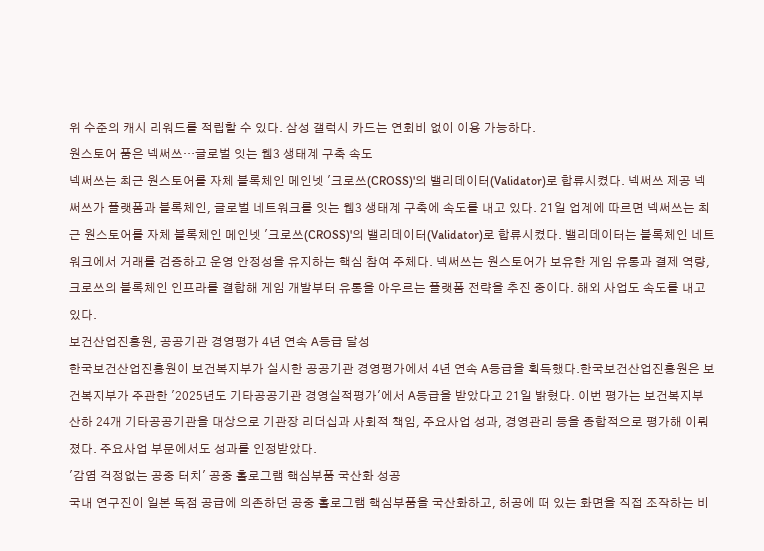위 수준의 캐시 리워드를 적립할 수 있다. 삼성 갤럭시 카드는 연회비 없이 이용 가능하다.
원스토어 품은 넥써쓰…글로벌 잇는 웹3 생태계 구축 속도
넥써쓰는 최근 원스토어를 자체 블록체인 메인넷 '크로쓰(CROSS)'의 밸리데이터(Validator)로 합류시켰다. 넥써쓰 제공 넥써쓰가 플랫폼과 블록체인, 글로벌 네트워크를 잇는 웹3 생태계 구축에 속도를 내고 있다. 21일 업계에 따르면 넥써쓰는 최근 원스토어를 자체 블록체인 메인넷 '크로쓰(CROSS)'의 밸리데이터(Validator)로 합류시켰다. 밸리데이터는 블록체인 네트워크에서 거래를 검증하고 운영 안정성을 유지하는 핵심 참여 주체다. 넥써쓰는 원스토어가 보유한 게임 유통과 결제 역량, 크로쓰의 블록체인 인프라를 결합해 게임 개발부터 유통을 아우르는 플랫폼 전략을 추진 중이다. 해외 사업도 속도를 내고 있다.
보건산업진흥원, 공공기관 경영평가 4년 연속 A등급 달성
한국보건산업진흥원이 보건복지부가 실시한 공공기관 경영평가에서 4년 연속 A등급을 획득했다.한국보건산업진흥원은 보건복지부가 주관한 '2025년도 기타공공기관 경영실적평가'에서 A등급을 받았다고 21일 밝혔다. 이번 평가는 보건복지부 산하 24개 기타공공기관을 대상으로 기관장 리더십과 사회적 책임, 주요사업 성과, 경영관리 등을 종합적으로 평가해 이뤄졌다. 주요사업 부문에서도 성과를 인정받았다.
'감염 걱정없는 공중 터치' 공중 홀로그램 핵심부품 국산화 성공
국내 연구진이 일본 독점 공급에 의존하던 공중 홀로그램 핵심부품을 국산화하고, 허공에 떠 있는 화면을 직접 조작하는 비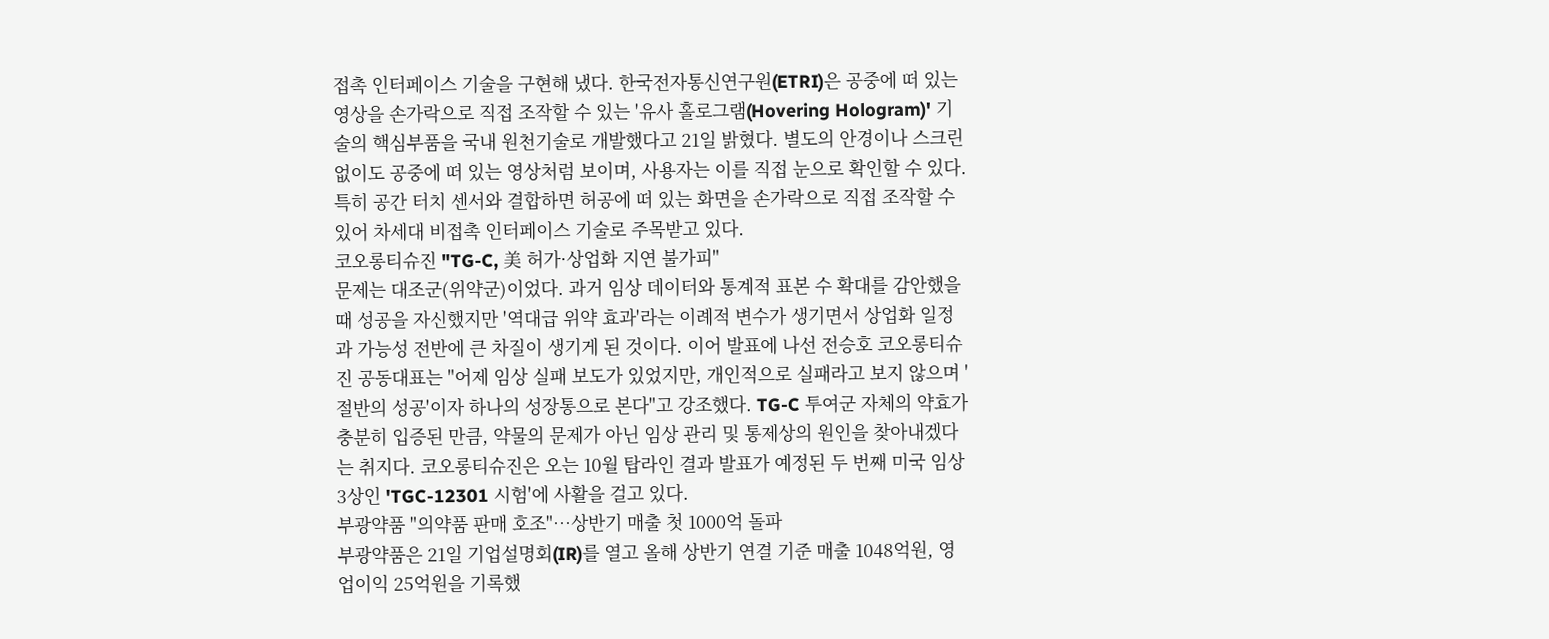접촉 인터페이스 기술을 구현해 냈다. 한국전자통신연구원(ETRI)은 공중에 떠 있는 영상을 손가락으로 직접 조작할 수 있는 '유사 홀로그램(Hovering Hologram)' 기술의 핵심부품을 국내 원천기술로 개발했다고 21일 밝혔다. 별도의 안경이나 스크린 없이도 공중에 떠 있는 영상처럼 보이며, 사용자는 이를 직접 눈으로 확인할 수 있다. 특히 공간 터치 센서와 결합하면 허공에 떠 있는 화면을 손가락으로 직접 조작할 수 있어 차세대 비접촉 인터페이스 기술로 주목받고 있다.
코오롱티슈진 "TG-C, 美 허가·상업화 지연 불가피"
문제는 대조군(위약군)이었다. 과거 임상 데이터와 통계적 표본 수 확대를 감안했을 때 성공을 자신했지만 '역대급 위약 효과'라는 이례적 변수가 생기면서 상업화 일정과 가능성 전반에 큰 차질이 생기게 된 것이다. 이어 발표에 나선 전승호 코오롱티슈진 공동대표는 "어제 임상 실패 보도가 있었지만, 개인적으로 실패라고 보지 않으며 '절반의 성공'이자 하나의 성장통으로 본다"고 강조했다. TG-C 투여군 자체의 약효가 충분히 입증된 만큼, 약물의 문제가 아닌 임상 관리 및 통제상의 원인을 찾아내겠다는 취지다. 코오롱티슈진은 오는 10월 탑라인 결과 발표가 예정된 두 번째 미국 임상 3상인 'TGC-12301 시험'에 사활을 걸고 있다.
부광약품 "의약품 판매 호조"…상반기 매출 첫 1000억 돌파
부광약품은 21일 기업설명회(IR)를 열고 올해 상반기 연결 기준 매출 1048억원, 영업이익 25억원을 기록했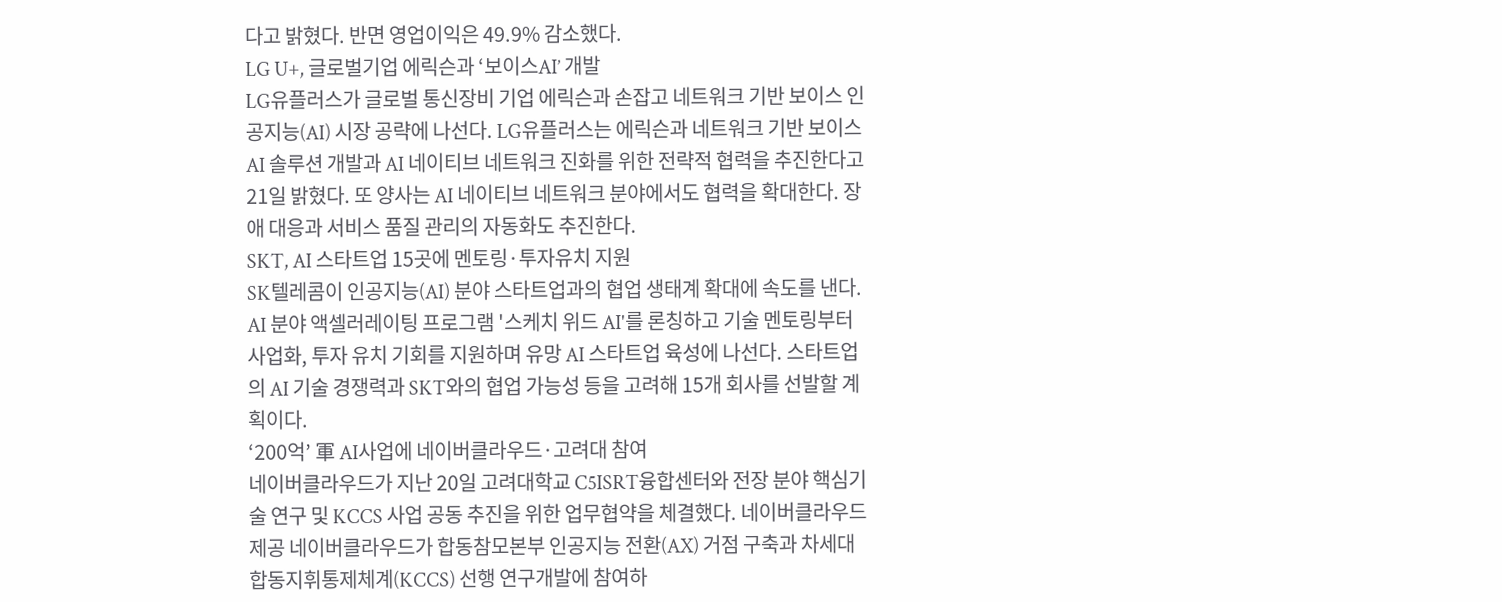다고 밝혔다. 반면 영업이익은 49.9% 감소했다.
LG U+, 글로벌기업 에릭슨과 ‘보이스AI’ 개발
LG유플러스가 글로벌 통신장비 기업 에릭슨과 손잡고 네트워크 기반 보이스 인공지능(AI) 시장 공략에 나선다. LG유플러스는 에릭슨과 네트워크 기반 보이스 AI 솔루션 개발과 AI 네이티브 네트워크 진화를 위한 전략적 협력을 추진한다고 21일 밝혔다. 또 양사는 AI 네이티브 네트워크 분야에서도 협력을 확대한다. 장애 대응과 서비스 품질 관리의 자동화도 추진한다.
SKT, AI 스타트업 15곳에 멘토링·투자유치 지원
SK텔레콤이 인공지능(AI) 분야 스타트업과의 협업 생태계 확대에 속도를 낸다. AI 분야 액셀러레이팅 프로그램 '스케치 위드 AI'를 론칭하고 기술 멘토링부터 사업화, 투자 유치 기회를 지원하며 유망 AI 스타트업 육성에 나선다. 스타트업의 AI 기술 경쟁력과 SKT와의 협업 가능성 등을 고려해 15개 회사를 선발할 계획이다.
‘200억’ 軍 AI사업에 네이버클라우드·고려대 참여
네이버클라우드가 지난 20일 고려대학교 C5ISRT융합센터와 전장 분야 핵심기술 연구 및 KCCS 사업 공동 추진을 위한 업무협약을 체결했다. 네이버클라우드 제공 네이버클라우드가 합동참모본부 인공지능 전환(AX) 거점 구축과 차세대 합동지휘통제체계(KCCS) 선행 연구개발에 참여하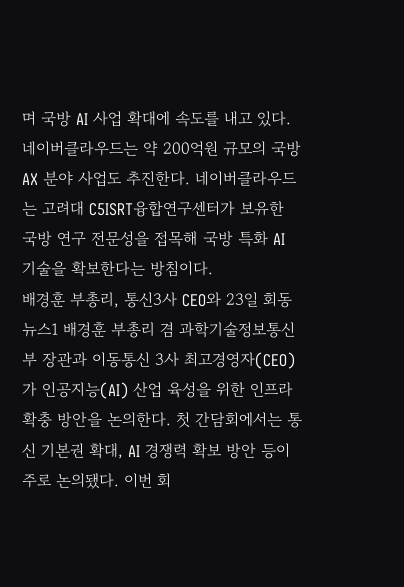며 국방 AI 사업 확대에 속도를 내고 있다. 네이버클라우드는 약 200억원 규모의 국방 AX 분야 사업도 추진한다. 네이버클라우드는 고려대 C5ISRT융합연구센터가 보유한 국방 연구 전문성을 접목해 국방 특화 AI 기술을 확보한다는 방침이다.
배경훈 부총리, 통신3사 CEO와 23일 회동
뉴스1 배경훈 부총리 겸 과학기술정보통신부 장관과 이동통신 3사 최고경영자(CEO)가 인공지능(AI) 산업 육성을 위한 인프라 확충 방안을 논의한다. 첫 간담회에서는 통신 기본권 확대, AI 경쟁력 확보 방안 등이 주로 논의됐다. 이번 회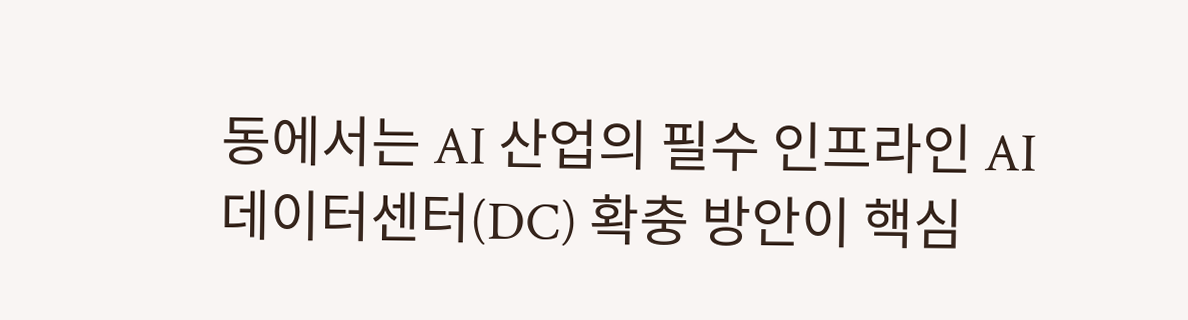동에서는 AI 산업의 필수 인프라인 AI 데이터센터(DC) 확충 방안이 핵심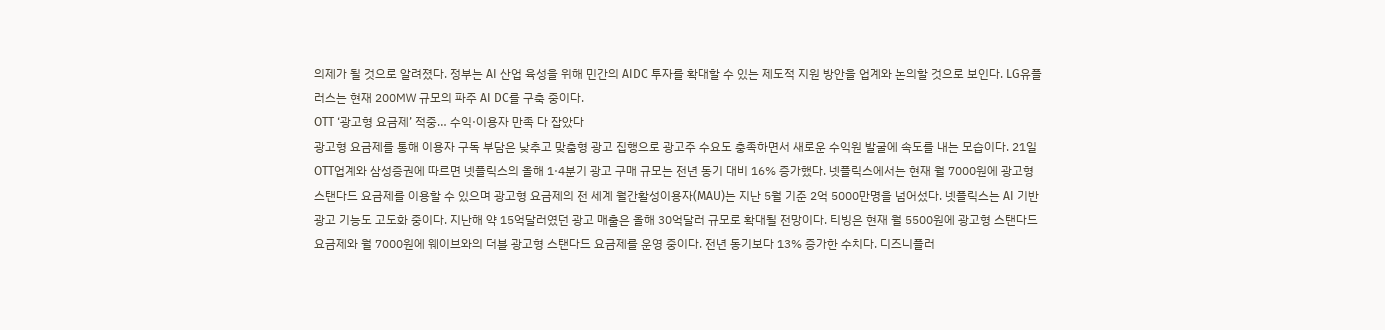의제가 될 것으로 알려졌다. 정부는 AI 산업 육성을 위해 민간의 AIDC 투자를 확대할 수 있는 제도적 지원 방안을 업계와 논의할 것으로 보인다. LG유플러스는 현재 200㎿ 규모의 파주 AI DC를 구축 중이다.
OTT ‘광고형 요금제’ 적중… 수익·이용자 만족 다 잡았다
광고형 요금제를 통해 이용자 구독 부담은 낮추고 맞춤형 광고 집행으로 광고주 수요도 충족하면서 새로운 수익원 발굴에 속도를 내는 모습이다. 21일 OTT업계와 삼성증권에 따르면 넷플릭스의 올해 1·4분기 광고 구매 규모는 전년 동기 대비 16% 증가했다. 넷플릭스에서는 현재 월 7000원에 광고형 스탠다드 요금제를 이용할 수 있으며 광고형 요금제의 전 세계 월간활성이용자(MAU)는 지난 5월 기준 2억 5000만명을 넘어섰다. 넷플릭스는 AI 기반 광고 기능도 고도화 중이다. 지난해 약 15억달러였던 광고 매출은 올해 30억달러 규모로 확대될 전망이다. 티빙은 현재 월 5500원에 광고형 스탠다드 요금제와 월 7000원에 웨이브와의 더블 광고형 스탠다드 요금제를 운영 중이다. 전년 동기보다 13% 증가한 수치다. 디즈니플러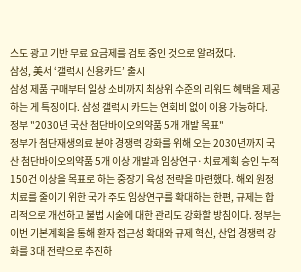스도 광고 기반 무료 요금제를 검토 중인 것으로 알려졌다.
삼성, 美서 ‘갤럭시 신용카드’ 출시
삼성 제품 구매부터 일상 소비까지 최상위 수준의 리워드 혜택을 제공하는 게 특징이다. 삼성 갤럭시 카드는 연회비 없이 이용 가능하다.
정부 "2030년 국산 첨단바이오의약품 5개 개발 목표"
정부가 첨단재생의료 분야 경쟁력 강화를 위해 오는 2030년까지 국산 첨단바이오의약품 5개 이상 개발과 임상연구·치료계획 승인 누적 150건 이상을 목표로 하는 중장기 육성 전략을 마련했다. 해외 원정치료를 줄이기 위한 국가 주도 임상연구를 확대하는 한편, 규제는 합리적으로 개선하고 불법 시술에 대한 관리도 강화할 방침이다. 정부는 이번 기본계획을 통해 환자 접근성 확대와 규제 혁신, 산업 경쟁력 강화를 3대 전략으로 추진하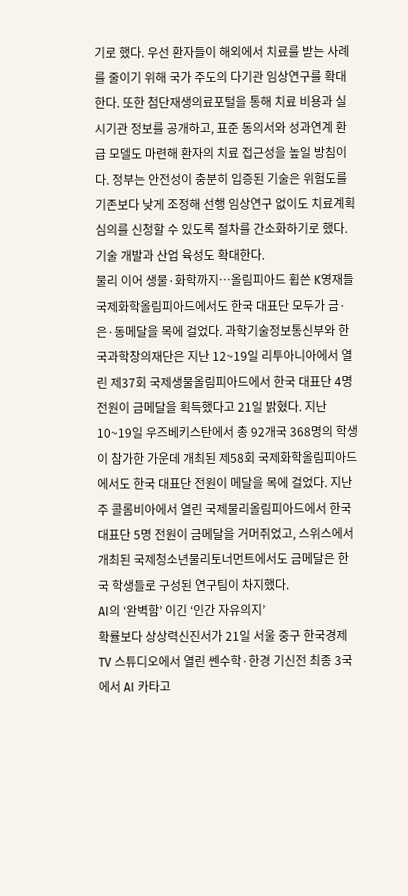기로 했다. 우선 환자들이 해외에서 치료를 받는 사례를 줄이기 위해 국가 주도의 다기관 임상연구를 확대한다. 또한 첨단재생의료포털을 통해 치료 비용과 실시기관 정보를 공개하고, 표준 동의서와 성과연계 환급 모델도 마련해 환자의 치료 접근성을 높일 방침이다. 정부는 안전성이 충분히 입증된 기술은 위험도를 기존보다 낮게 조정해 선행 임상연구 없이도 치료계획 심의를 신청할 수 있도록 절차를 간소화하기로 했다. 기술 개발과 산업 육성도 확대한다.
물리 이어 생물·화학까지…올림피아드 휩쓴 K영재들
국제화학올림피아드에서도 한국 대표단 모두가 금·은·동메달을 목에 걸었다. 과학기술정보통신부와 한국과학창의재단은 지난 12~19일 리투아니아에서 열린 제37회 국제생물올림피아드에서 한국 대표단 4명 전원이 금메달을 획득했다고 21일 밝혔다. 지난 10~19일 우즈베키스탄에서 총 92개국 368명의 학생이 참가한 가운데 개최된 제58회 국제화학올림피아드에서도 한국 대표단 전원이 메달을 목에 걸었다. 지난주 콜롬비아에서 열린 국제물리올림피아드에서 한국 대표단 5명 전원이 금메달을 거머쥐었고, 스위스에서 개최된 국제청소년물리토너먼트에서도 금메달은 한국 학생들로 구성된 연구팀이 차지했다.
AI의 ‘완벽함’ 이긴 ‘인간 자유의지’
확률보다 상상력신진서가 21일 서울 중구 한국경제TV 스튜디오에서 열린 쎈수학·한경 기신전 최종 3국에서 AI 카타고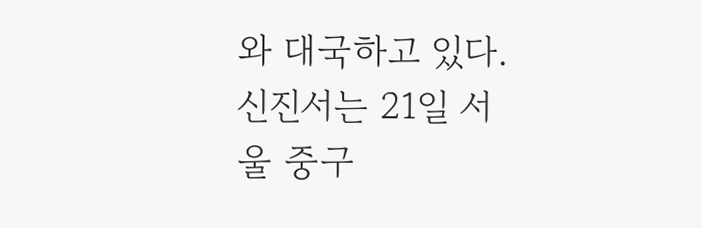와 대국하고 있다. 신진서는 21일 서울 중구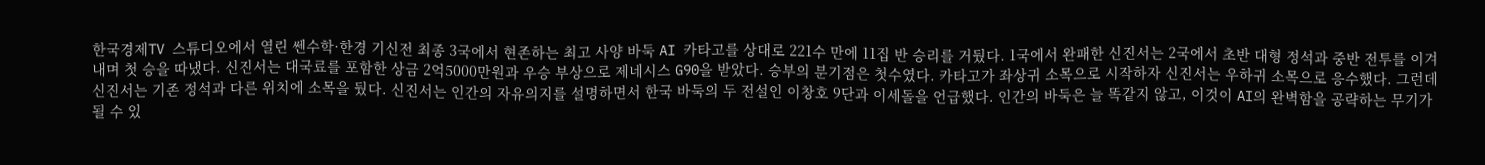한국경제TV 스튜디오에서 열린 쎈수학·한경 기신전 최종 3국에서 현존하는 최고 사양 바둑 AI 카타고를 상대로 221수 만에 11집 반 승리를 거뒀다. 1국에서 완패한 신진서는 2국에서 초반 대형 정석과 중반 전투를 이겨내며 첫 승을 따냈다. 신진서는 대국료를 포함한 상금 2억5000만원과 우승 부상으로 제네시스 G90을 받았다. 승부의 분기점은 첫수였다. 카타고가 좌상귀 소목으로 시작하자 신진서는 우하귀 소목으로 응수했다. 그런데 신진서는 기존 정석과 다른 위치에 소목을 뒀다. 신진서는 인간의 자유의지를 설명하면서 한국 바둑의 두 전설인 이창호 9단과 이세돌을 언급했다. 인간의 바둑은 늘 똑같지 않고, 이것이 AI의 완벽함을 공략하는 무기가 될 수 있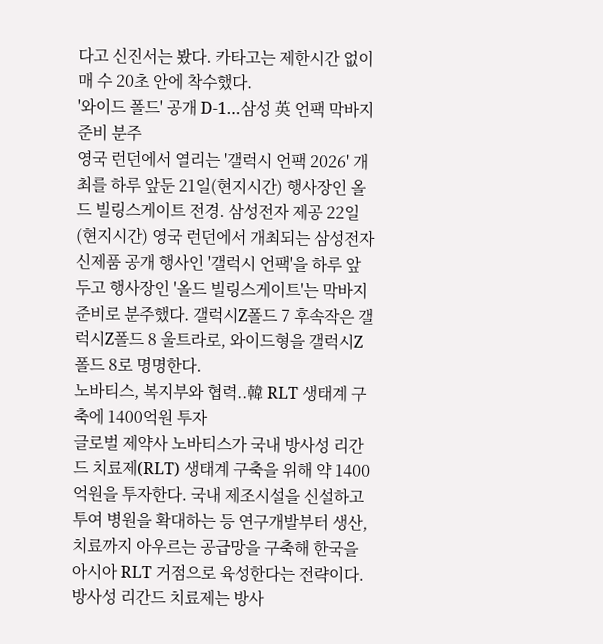다고 신진서는 봤다. 카타고는 제한시간 없이 매 수 20초 안에 착수했다.
'와이드 폴드' 공개 D-1…삼성 英 언팩 막바지 준비 분주
영국 런던에서 열리는 '갤럭시 언팩 2026' 개최를 하루 앞둔 21일(현지시간) 행사장인 올드 빌링스게이트 전경. 삼성전자 제공 22일(현지시간) 영국 런던에서 개최되는 삼성전자 신제품 공개 행사인 '갤럭시 언팩'을 하루 앞두고 행사장인 '올드 빌링스게이트'는 막바지 준비로 분주했다. 갤럭시Z폴드 7 후속작은 갤럭시Z폴드 8 울트라로, 와이드형을 갤럭시Z폴드 8로 명명한다.
노바티스, 복지부와 협력..韓 RLT 생태계 구축에 1400억원 투자
글로벌 제약사 노바티스가 국내 방사성 리간드 치료제(RLT) 생태계 구축을 위해 약 1400억원을 투자한다. 국내 제조시설을 신설하고 투여 병원을 확대하는 등 연구개발부터 생산, 치료까지 아우르는 공급망을 구축해 한국을 아시아 RLT 거점으로 육성한다는 전략이다. 방사성 리간드 치료제는 방사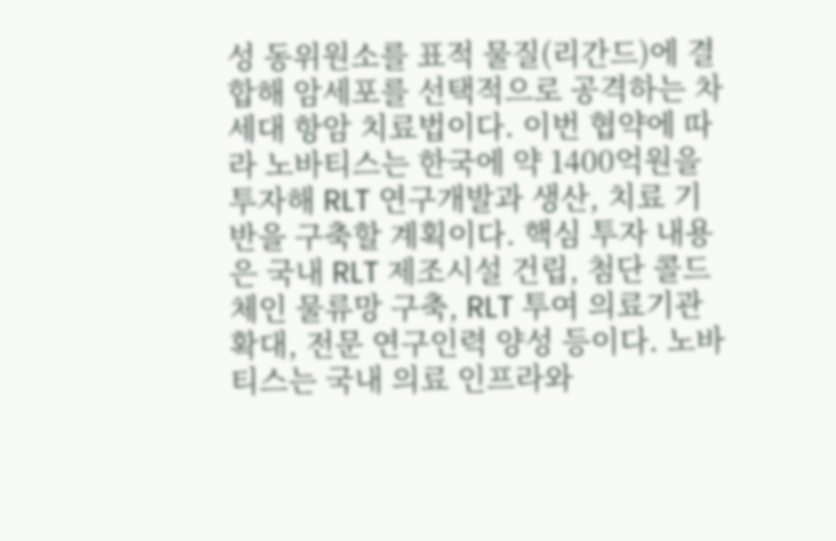성 동위원소를 표적 물질(리간드)에 결합해 암세포를 선택적으로 공격하는 차세대 항암 치료법이다. 이번 협약에 따라 노바티스는 한국에 약 1400억원을 투자해 RLT 연구개발과 생산, 치료 기반을 구축할 계획이다. 핵심 투자 내용은 국내 RLT 제조시설 건립, 첨단 콜드체인 물류망 구축, RLT 투여 의료기관 확대, 전문 연구인력 양성 등이다. 노바티스는 국내 의료 인프라와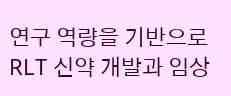연구 역량을 기반으로 RLT 신약 개발과 임상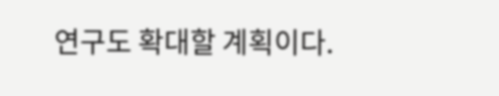연구도 확대할 계획이다.